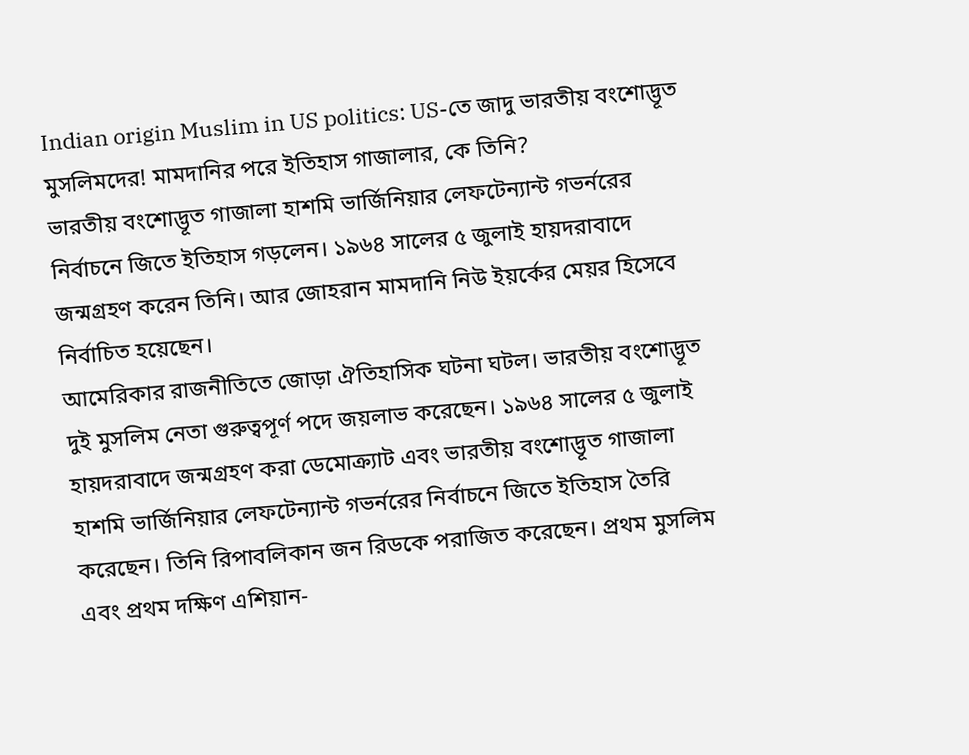Indian origin Muslim in US politics: US-তে জাদু ভারতীয় বংশোদ্ভূত মুসলিমদের! মামদানির পরে ইতিহাস গাজালার, কে তিনি?
ভারতীয় বংশোদ্ভূত গাজালা হাশমি ভার্জিনিয়ার লেফটেন্যান্ট গভর্নরের নির্বাচনে জিতে ইতিহাস গড়লেন। ১৯৬৪ সালের ৫ জুলাই হায়দরাবাদে জন্মগ্রহণ করেন তিনি। আর জোহরান মামদানি নিউ ইয়র্কের মেয়র হিসেবে নির্বাচিত হয়েছেন।
আমেরিকার রাজনীতিতে জোড়া ঐতিহাসিক ঘটনা ঘটল। ভারতীয় বংশোদ্ভূত দুই মুসলিম নেতা গুরুত্বপূর্ণ পদে জয়লাভ করেছেন। ১৯৬৪ সালের ৫ জুলাই হায়দরাবাদে জন্মগ্রহণ করা ডেমোক্র্যাট এবং ভারতীয় বংশোদ্ভূত গাজালা হাশমি ভার্জিনিয়ার লেফটেন্যান্ট গভর্নরের নির্বাচনে জিতে ইতিহাস তৈরি করেছেন। তিনি রিপাবলিকান জন রিডকে পরাজিত করেছেন। প্রথম মুসলিম এবং প্রথম দক্ষিণ এশিয়ান-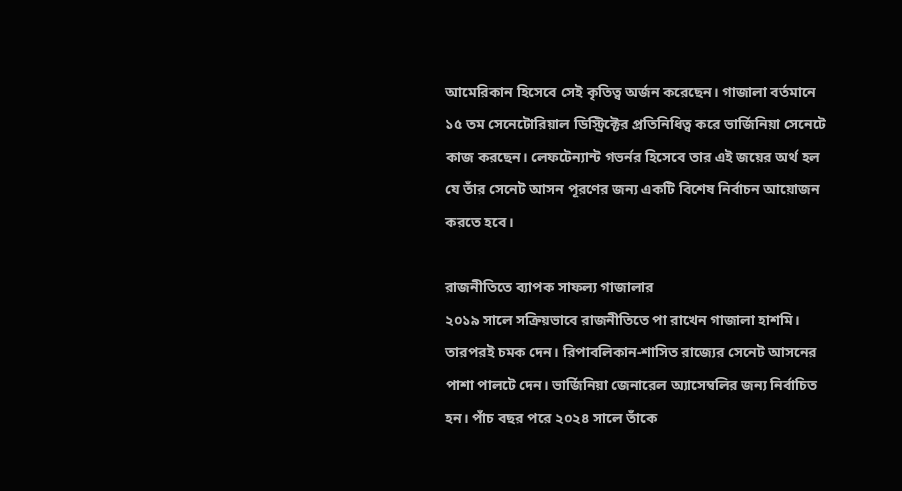আমেরিকান হিসেবে সেই কৃতিত্ব অর্জন করেছেন। গাজালা বর্তমানে ১৫ তম সেনেটোরিয়াল ডিস্ট্রিক্টের প্রতিনিধিত্ব করে ভার্জিনিয়া সেনেটে কাজ করছেন। লেফটেন্যান্ট গভর্নর হিসেবে তার এই জয়ের অর্থ হল যে তাঁর সেনেট আসন পূরণের জন্য একটি বিশেষ নির্বাচন আয়োজন করতে হবে।

রাজনীতিতে ব্যাপক সাফল্য গাজালার
২০১৯ সালে সক্রিয়ভাবে রাজনীতিতে পা রাখেন গাজালা হাশমি। তারপরই চমক দেন। রিপাবলিকান-শাসিত রাজ্যের সেনেট আসনের পাশা পালটে দেন। ভার্জিনিয়া জেনারেল অ্যাসেম্বলির জন্য নির্বাচিত হন। পাঁচ বছর পরে ২০২৪ সালে তাঁকে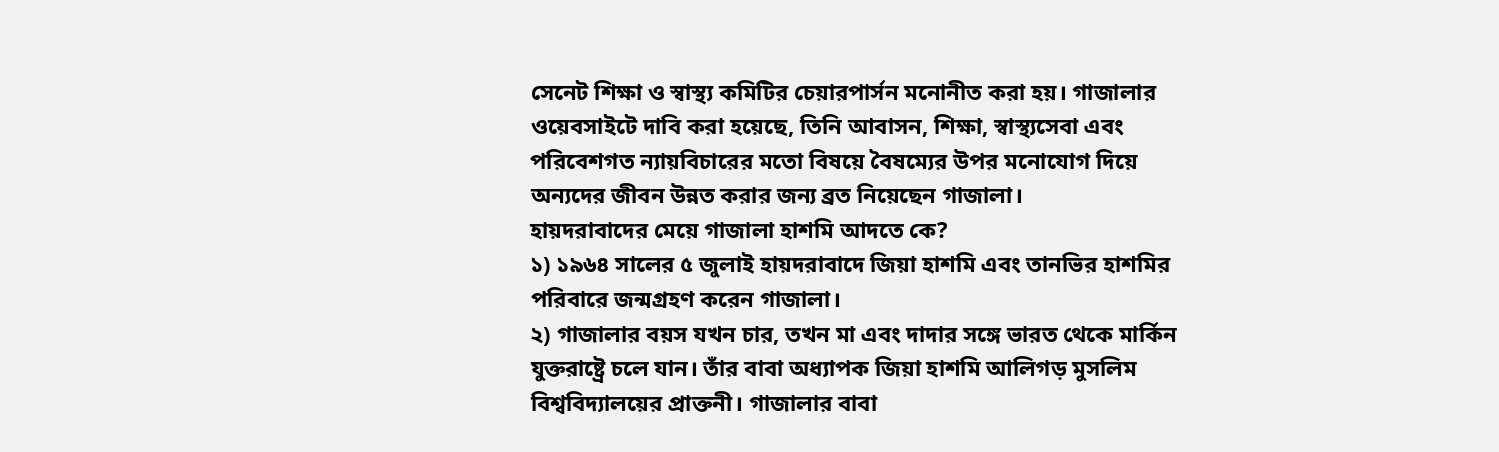সেনেট শিক্ষা ও স্বাস্থ্য কমিটির চেয়ারপার্সন মনোনীত করা হয়। গাজালার ওয়েবসাইটে দাবি করা হয়েছে, তিনি আবাসন, শিক্ষা, স্বাস্থ্যসেবা এবং পরিবেশগত ন্যায়বিচারের মতো বিষয়ে বৈষম্যের উপর মনোযোগ দিয়ে অন্যদের জীবন উন্নত করার জন্য ব্রত নিয়েছেন গাজালা।
হায়দরাবাদের মেয়ে গাজালা হাশমি আদতে কে?
১) ১৯৬৪ সালের ৫ জুলাই হায়দরাবাদে জিয়া হাশমি এবং তানভির হাশমির পরিবারে জন্মগ্রহণ করেন গাজালা।
২) গাজালার বয়স যখন চার, তখন মা এবং দাদার সঙ্গে ভারত থেকে মার্কিন যুক্তরাষ্ট্রে চলে যান। তাঁর বাবা অধ্যাপক জিয়া হাশমি আলিগড় মুসলিম বিশ্ববিদ্যালয়ের প্রাক্তনী। গাজালার বাবা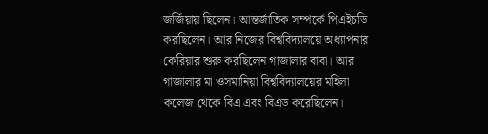জর্জিয়ায় ছিলেন। আন্তর্জাতিক সম্পর্কে পিএইচডি করছিলেন। আর নিজের বিশ্ববিদ্যালয়ে অধ্যাপনার কেরিয়ার শুরু করছিলেন গাজালার বাবা। আর গাজালার মা ওসমানিয়া বিশ্ববিদ্যালয়ের মহিলা কলেজ থেকে বিএ এবং বিএড করেছিলেন।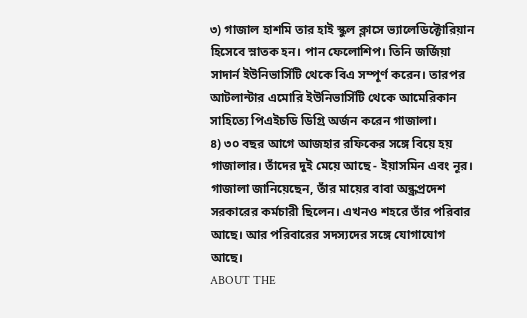৩) গাজাল হাশমি তার হাই স্কুল ক্লাসে ভ্যালেডিক্টোরিয়ান হিসেবে স্নাতক হন। পান ফেলোশিপ। তিনি জর্জিয়া সাদার্ন ইউনিভার্সিটি থেকে বিএ সম্পূর্ণ করেন। তারপর আটলান্টার এমোরি ইউনিভার্সিটি থেকে আমেরিকান সাহিত্যে পিএইচডি ডিগ্রি অর্জন করেন গাজালা।
৪) ৩০ বছর আগে আজহার রফিকের সঙ্গে বিয়ে হয় গাজালার। তাঁদের দুই মেয়ে আছে - ইয়াসমিন এবং নূর। গাজালা জানিয়েছেন, তাঁর মায়ের বাবা অন্ধ্রপ্রদেশ সরকারের কর্মচারী ছিলেন। এখনও শহরে তাঁর পরিবার আছে। আর পরিবারের সদস্যদের সঙ্গে যোগাযোগ আছে।
ABOUT THE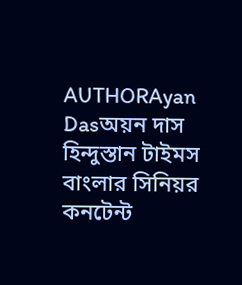AUTHORAyan Dasঅয়ন দাস হিন্দুস্তান টাইমস বাংলার সিনিয়র কনটেন্ট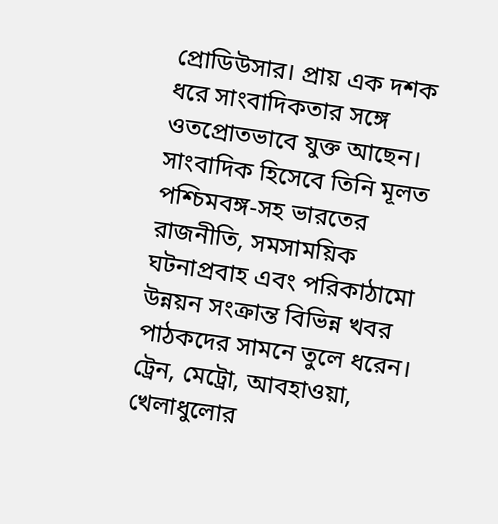প্রোডিউসার। প্রায় এক দশক ধরে সাংবাদিকতার সঙ্গে ওতপ্রোতভাবে যুক্ত আছেন। সাংবাদিক হিসেবে তিনি মূলত পশ্চিমবঙ্গ-সহ ভারতের রাজনীতি, সমসাময়িক ঘটনাপ্রবাহ এবং পরিকাঠামো উন্নয়ন সংক্রান্ত বিভিন্ন খবর পাঠকদের সামনে তুলে ধরেন। ট্রেন, মেট্রো, আবহাওয়া, খেলাধুলোর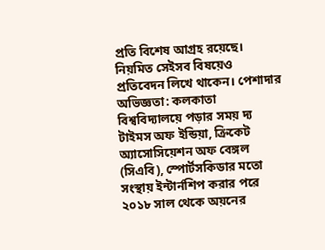প্রতি বিশেষ আগ্রহ রয়েছে। নিয়মিত সেইসব বিষয়েও প্রতিবেদন লিখে থাকেন। পেশাদার অভিজ্ঞতা: কলকাতা বিশ্ববিদ্যালয়ে পড়ার সময় দ্য টাইমস অফ ইন্ডিয়া, ক্রিকেট অ্যাসোসিয়েশন অফ বেঙ্গল (সিএবি), স্পোর্টসকিডার মতো সংস্থায় ইন্টার্নশিপ করার পরে ২০১৮ সাল থেকে অয়নের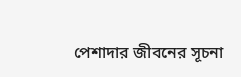পেশাদার জীবনের সূচনা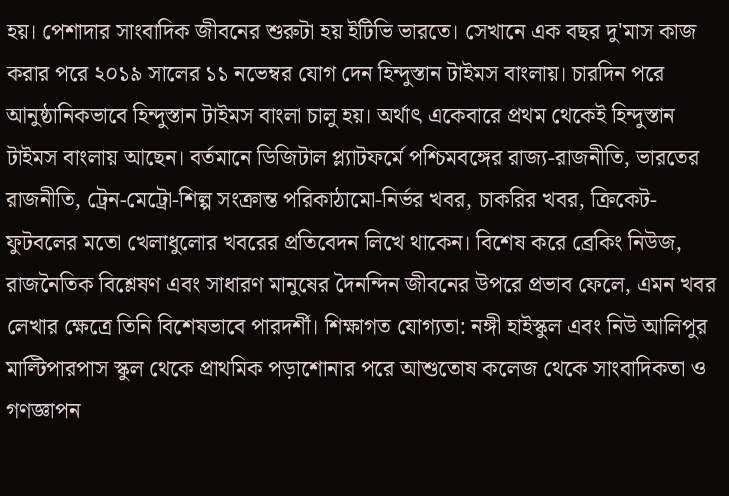হয়। পেশাদার সাংবাদিক জীবনের শুরুটা হয় ইটিভি ভারতে। সেখানে এক বছর দু'মাস কাজ করার পরে ২০১৯ সালের ১১ নভেম্বর যোগ দেন হিন্দুস্তান টাইমস বাংলায়। চারদিন পরে আনুষ্ঠানিকভাবে হিন্দুস্তান টাইমস বাংলা চালু হয়। অর্থাৎ একেবারে প্রথম থেকেই হিন্দুস্তান টাইমস বাংলায় আছেন। বর্তমানে ডিজিটাল প্ল্যাটফর্মে পশ্চিমবঙ্গের রাজ্য-রাজনীতি, ভারতের রাজনীতি, ট্রেন-মেট্রো-শিল্প সংক্রান্ত পরিকাঠামো-নির্ভর খবর, চাকরির খবর, ক্রিকেট-ফুটবলের মতো খেলাধুলোর খবরের প্রতিবেদন লিখে থাকেন। বিশেষ করে ব্রেকিং নিউজ, রাজনৈতিক বিশ্লেষণ এবং সাধারণ মানুষের দৈনন্দিন জীবনের উপরে প্রভাব ফেলে, এমন খবর লেখার ক্ষেত্রে তিনি বিশেষভাবে পারদর্শী। শিক্ষাগত যোগ্যতা: নঙ্গী হাইস্কুল এবং নিউ আলিপুর মাল্টিপারপাস স্কুল থেকে প্রাথমিক পড়াশোনার পরে আশুতোষ কলেজ থেকে সাংবাদিকতা ও গণজ্ঞাপন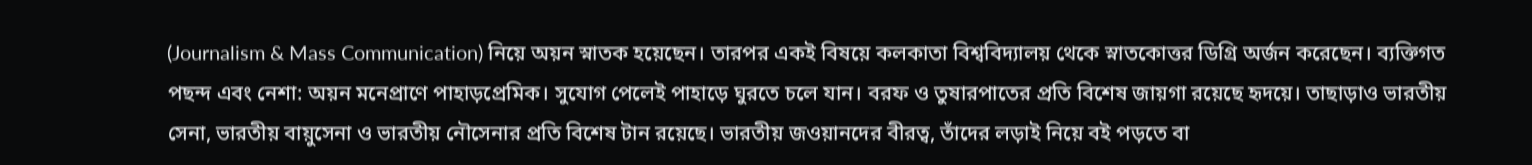(Journalism & Mass Communication) নিয়ে অয়ন স্নাতক হয়েছেন। তারপর একই বিষয়ে কলকাতা বিশ্ববিদ্যালয় থেকে স্নাতকোত্তর ডিগ্রি অর্জন করেছেন। ব্যক্তিগত পছন্দ এবং নেশা: অয়ন মনেপ্রাণে পাহাড়প্রেমিক। সুযোগ পেলেই পাহাড়ে ঘুরতে চলে যান। বরফ ও তুষারপাতের প্রতি বিশেষ জায়গা রয়েছে হৃদয়ে। তাছাড়াও ভারতীয় সেনা, ভারতীয় বায়ুসেনা ও ভারতীয় নৌসেনার প্রতি বিশেষ টান রয়েছে। ভারতীয় জওয়ানদের বীরত্ব, তাঁদের লড়াই নিয়ে বই পড়তে বা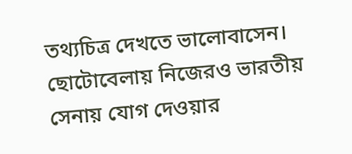তথ্যচিত্র দেখতে ভালোবাসেন। ছোটোবেলায় নিজেরও ভারতীয় সেনায় যোগ দেওয়ার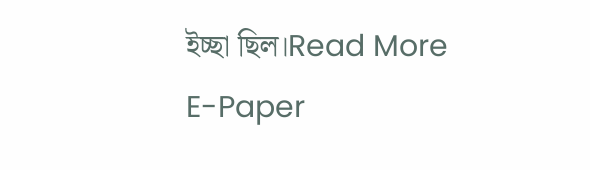ইচ্ছা ছিল।Read More
E-Paper